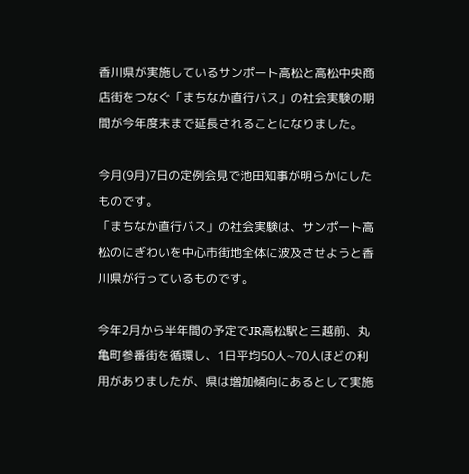香川県が実施しているサンポート高松と高松中央商店街をつなぐ「まちなか直行バス」の社会実験の期間が今年度末まで延長されることになりました。

今月(9月)7日の定例会見で池田知事が明らかにしたものです。
「まちなか直行バス」の社会実験は、サンポート高松のにぎわいを中心市街地全体に波及させようと香川県が行っているものです。

今年2月から半年間の予定でJR高松駅と三越前、丸亀町参番街を循環し、1日平均50人~70人ほどの利用がありましたが、県は増加傾向にあるとして実施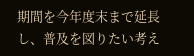期間を今年度末まで延長し、普及を図りたい考え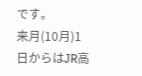です。
来月(10月)1日からはJR高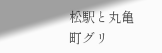松駅と丸亀町グリ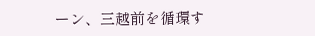ーン、三越前を循環す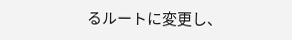るルートに変更し、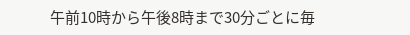午前10時から午後8時まで30分ごとに毎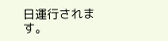日運行されます。